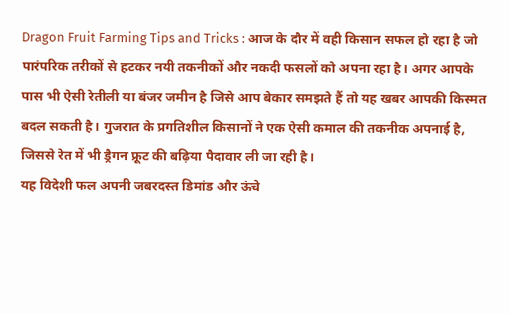Dragon Fruit Farming Tips and Tricks : आज के दौर में वही किसान सफल हो रहा है जो पारंपरिक तरीकों से हटकर नयी तकनीकों और नकदी फसलों को अपना रहा है। अगर आपके पास भी ऐसी रेतीली या बंजर जमीन है जिसे आप बेकार समझते हैं तो यह खबर आपकी किस्मत बदल सकती है। गुजरात के प्रगतिशील किसानों ने एक ऐसी कमाल की तकनीक अपनाई है, जिससे रेत में भी ड्रैगन फ्रूट की बढ़िया पैदावार ली जा रही है।
यह विदेशी फल अपनी जबरदस्त डिमांड और ऊंचे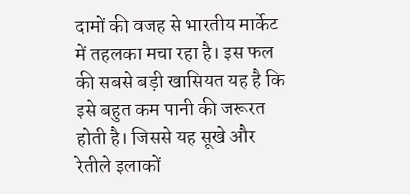दामों की वजह से भारतीय मार्केट में तहलका मचा रहा है। इस फल की सबसे बड़ी खासियत यह है कि इसे बहुत कम पानी की जरूरत होती है। जिससे यह सूखे और रेतीले इलाकों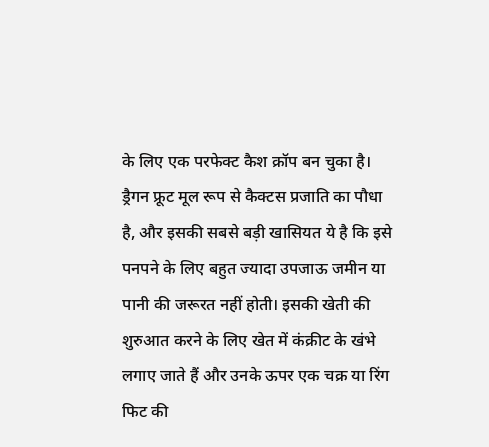के लिए एक परफेक्ट कैश क्रॉप बन चुका है।
ड्रैगन फ्रूट मूल रूप से कैक्टस प्रजाति का पौधा है, और इसकी सबसे बड़ी खासियत ये है कि इसे पनपने के लिए बहुत ज्यादा उपजाऊ जमीन या पानी की जरूरत नहीं होती। इसकी खेती की शुरुआत करने के लिए खेत में कंक्रीट के खंभे लगाए जाते हैं और उनके ऊपर एक चक्र या रिंग फिट की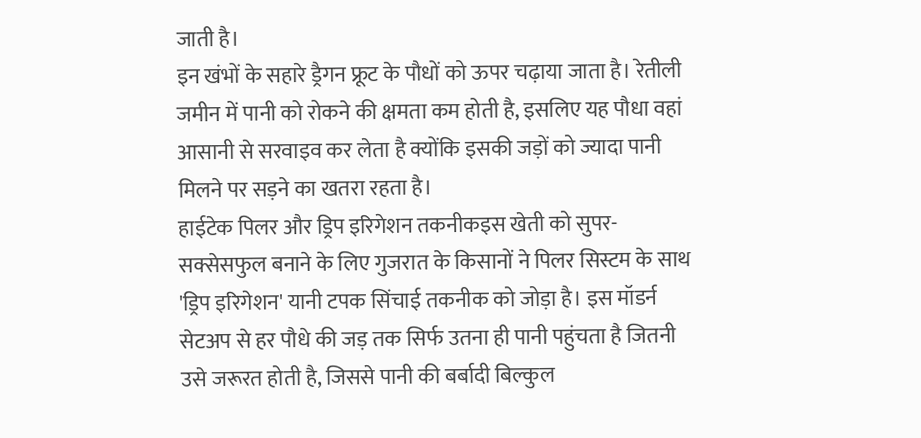जाती है।
इन खंभों के सहारे ड्रैगन फ्रूट के पौधों को ऊपर चढ़ाया जाता है। रेतीली जमीन में पानी को रोकने की क्षमता कम होती है, इसलिए यह पौधा वहां आसानी से सरवाइव कर लेता है क्योंकि इसकी जड़ों को ज्यादा पानी मिलने पर सड़ने का खतरा रहता है।
हाईटेक पिलर और ड्रिप इरिगेशन तकनीकइस खेती को सुपर-सक्सेसफुल बनाने के लिए गुजरात के किसानों ने पिलर सिस्टम के साथ 'ड्रिप इरिगेशन' यानी टपक सिंचाई तकनीक को जोड़ा है। इस मॉडर्न सेटअप से हर पौधे की जड़ तक सिर्फ उतना ही पानी पहुंचता है जितनी उसे जरूरत होती है, जिससे पानी की बर्बादी बिल्कुल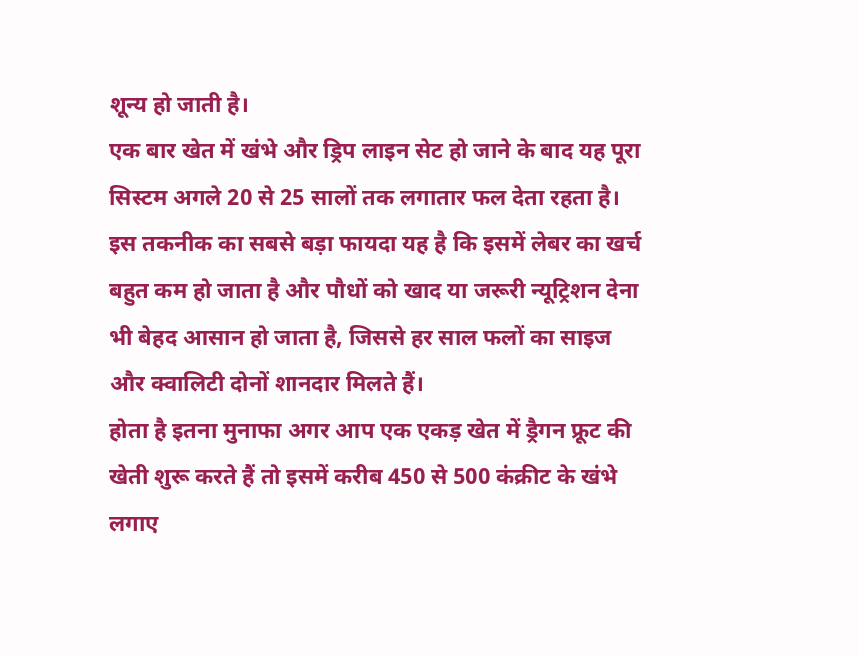शून्य हो जाती है।
एक बार खेत में खंभे और ड्रिप लाइन सेट हो जाने के बाद यह पूरा सिस्टम अगले 20 से 25 सालों तक लगातार फल देता रहता है। इस तकनीक का सबसे बड़ा फायदा यह है कि इसमें लेबर का खर्च बहुत कम हो जाता है और पौधों को खाद या जरूरी न्यूट्रिशन देना भी बेहद आसान हो जाता है, जिससे हर साल फलों का साइज और क्वालिटी दोनों शानदार मिलते हैं।
होता है इतना मुनाफा अगर आप एक एकड़ खेत में ड्रैगन फ्रूट की खेती शुरू करते हैं तो इसमें करीब 450 से 500 कंक्रीट के खंभे लगाए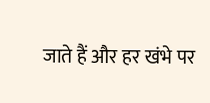जाते हैं और हर खंभे पर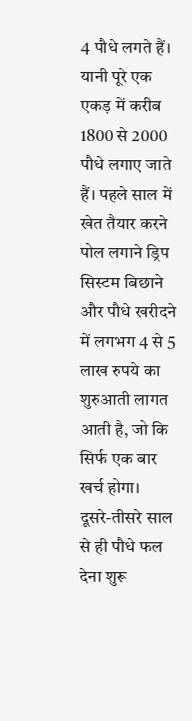4 पौधे लगते हैं। यानी पूरे एक एकड़ में करीब 1800 से 2000 पौधे लगाए जाते हैं। पहले साल में खेत तैयार करने पोल लगाने ड्रिप सिस्टम बिछाने और पौधे खरीदने में लगभग 4 से 5 लाख रुपये का शुरुआती लागत आती है, जो कि सिर्फ एक बार खर्च होगा।
दूसरे-तीसरे साल से ही पौधे फल देना शुरू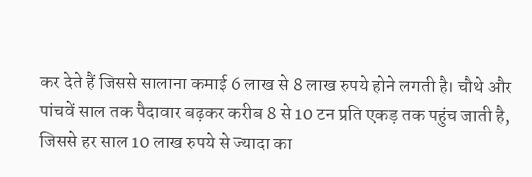कर देते हैं जिससे सालाना कमाई 6 लाख से 8 लाख रुपये होने लगती है। चौथे और पांचवें साल तक पैदावार बढ़कर करीब 8 से 10 टन प्रति एकड़ तक पहुंच जाती है, जिससे हर साल 10 लाख रुपये से ज्यादा का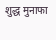शुद्ध मुनाफा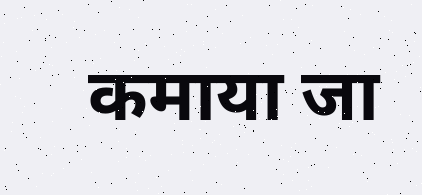कमाया जा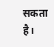सकता है।